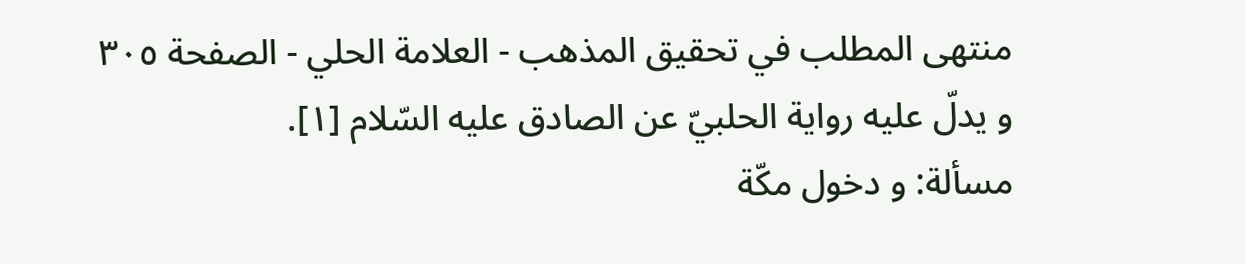منتهى المطلب في تحقيق المذهب - العلامة الحلي - الصفحة ٣٠٥
و يدلّ عليه رواية الحلبيّ عن الصادق عليه السّلام [١].
مسألة: و دخول مكّة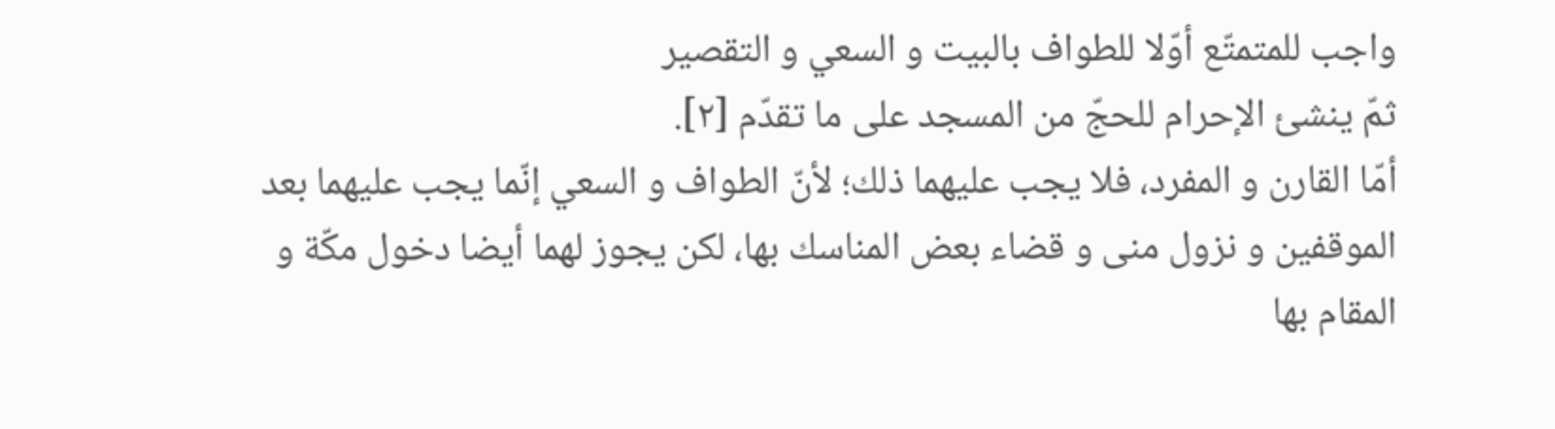واجب للمتمتّع أوّلا للطواف بالبيت و السعي و التقصير
ثمّ ينشئ الإحرام للحجّ من المسجد على ما تقدّم [٢].
أمّا القارن و المفرد، فلا يجب عليهما ذلك؛ لأنّ الطواف و السعي إنّما يجب عليهما بعد الموقفين و نزول منى و قضاء بعض المناسك بها، لكن يجوز لهما أيضا دخول مكّة و المقام بها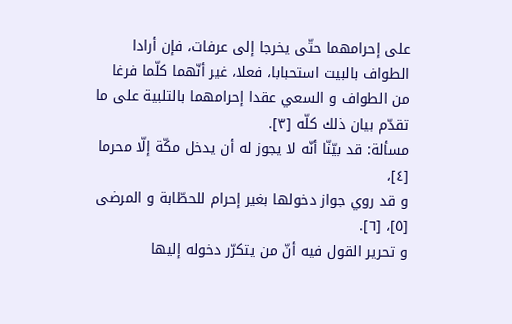على إحرامهما حتّى يخرجا إلى عرفات، فإن أرادا الطواف بالبيت استحبابا، فعلا، غير أنّهما كلّما فرغا من الطواف و السعي عقدا إحرامهما بالتلبية على ما تقدّم بيان ذلك كلّه [٣].
مسألة: قد بيّنّا أنّه لا يجوز له أن يدخل مكّة إلّا محرما [٤]،
و قد روي جواز دخولها بغير إحرام للحطّابة و المرضى [٥]، [٦].
و تحرير القول فيه أنّ من يتكرّر دخوله إليها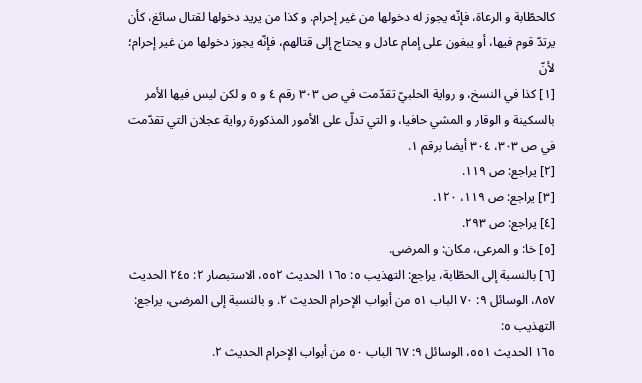كالحطّابة و الرعاة، فإنّه يجوز له دخولها من غير إحرام. و كذا من يريد دخولها لقتال سائغ، كأن يرتدّ قوم فيها، أو يبغون على إمام عادل و يحتاج إلى قتالهم، فإنّه يجوز دخولها من غير إحرام؛ لأنّ
[١] كذا في النسخ، و رواية الحلبيّ تقدّمت في ص ٣٠٣ رقم ٤ و ٥ و لكن ليس فيها الأمر بالسكينة و الوقار و المشي حافيا، و التي تدلّ على الأمور المذكورة رواية عجلان التي تقدّمت في ص ٣٠٣، ٣٠٤ أيضا برقم ١.
[٢] يراجع: ص ١١٩.
[٣] يراجع: ص ١١٩، ١٢٠.
[٤] يراجع: ص ٢٩٣.
[٥] خا: و المرعى، مكان: و المرضى.
[٦] بالنسبة إلى الحطّابة، يراجع: التهذيب ٥: ١٦٥ الحديث ٥٥٢، الاستبصار ٢: ٢٤٥ الحديث ٨٥٧، الوسائل ٩: ٧٠ الباب ٥١ من أبواب الإحرام الحديث ٢. و بالنسبة إلى المرضى، يراجع: التهذيب ٥:
١٦٥ الحديث ٥٥١، الوسائل ٩: ٦٧ الباب ٥٠ من أبواب الإحرام الحديث ٢.